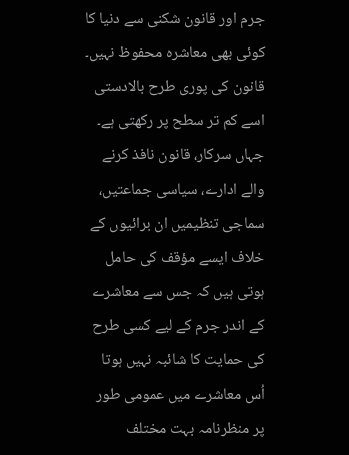جرم اور قانون شکنی سے دنیا کا کوئی بھی معاشرہ محفوظ نہیں۔ قانون کی پوری طرح بالادستی اسے کم تر سطح پر رکھتی ہے۔ جہاں سرکار، قانون نافذ کرنے والے ادارے، سیاسی جماعتیں، سماجی تنظیمیں ان برائیوں کے خلاف ایسے مؤقف کی حامل ہوتی ہیں کہ جس سے معاشرے کے اندر جرم کے لیے کسی طرح کی حمایت کا شائبہ نہیں ہوتا اُس معاشرے میں عمومی طور پر منظرنامہ بہت مختلف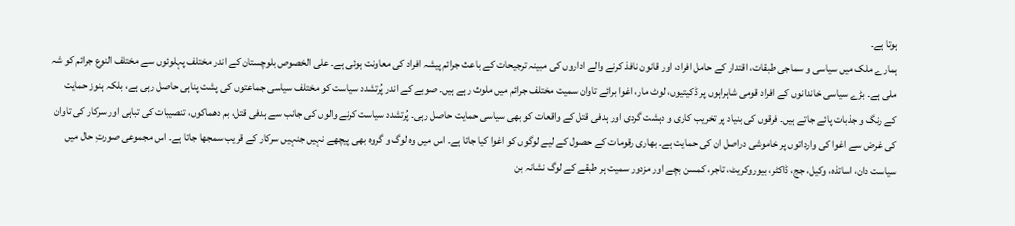ہوتا ہے۔
ہمارے ملک میں سیاسی و سماجی طبقات، اقتدار کے حامل افراد، اور قانون نافذ کرنے والے اداروں کی مبینہ ترجیحات کے باعث جرائم پیشہ افراد کی معاونت ہوئی ہے۔ علی الخصوص بلوچستان کے اندر مختلف پہلوئوں سے مختلف النوع جرائم کو شہ ملی ہے۔ بڑے سیاسی خاندانوں کے افراد قومی شاہراہوں پر ڈکیتیوں، لوٹ مار، اغوا برائے تاوان سمیت مختلف جرائم میں ملوث رہے ہیں۔ صوبے کے اندر پُرتشدد سیاست کو مختلف سیاسی جماعتوں کی پشت پناہی حاصل رہی ہے، بلکہ ہنوز حمایت کے رنگ و جذبات پائے جاتے ہیں۔ فرقوں کی بنیاد پر تخریب کاری و دہشت گردی اور ہدفی قتل کے واقعات کو بھی سیاسی حمایت حاصل رہی۔ پُرتشدد سیاست کرنے والوں کی جانب سے ہدفی قتل، بم دھماکوں، تنصیبات کی تباہی اور سرکار کی تاوان کی غرض سے اغوا کی وارداتوں پر خاموشی دراصل ان کی حمایت ہے۔ بھاری رقومات کے حصول کے لیے لوگوں کو اغوا کیا جاتا ہے۔ اس میں وہ لوگ و گروہ بھی پیچھے نہیں جنہیں سرکار کے قریب سمجھا جاتا ہے۔ اس مجموعی صورتِ حال میں سیاست دان، اساتذہ، وکیل، جج، ڈاکٹر، بیوروکریٹ، تاجر، کمسن بچے اور مزدور سمیت ہر طبقے کے لوگ نشانہ بن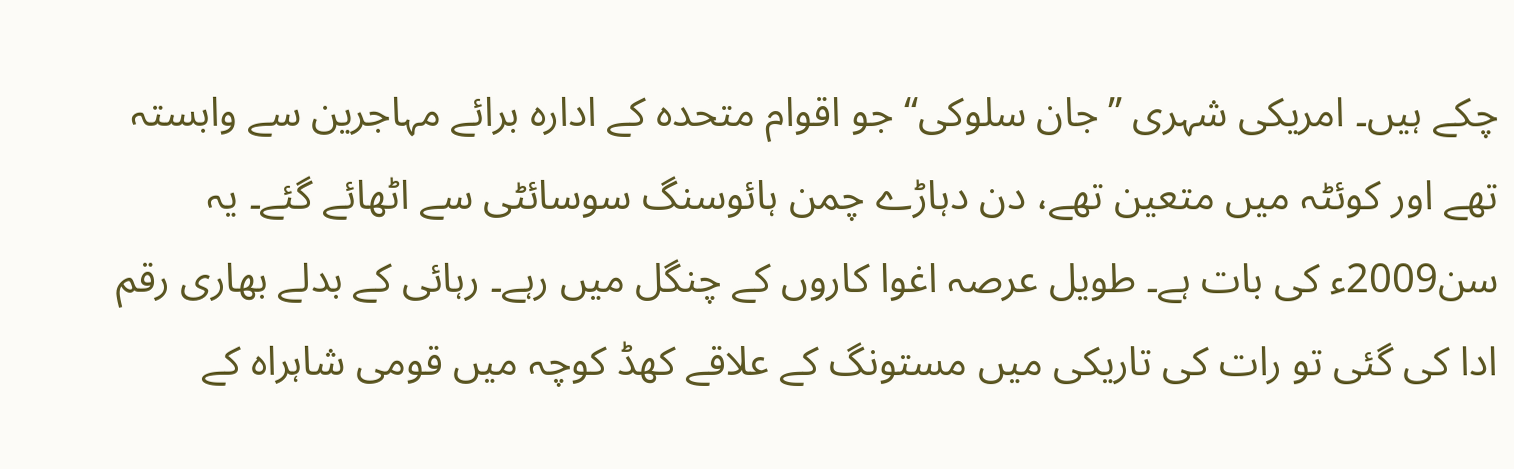چکے ہیں۔ امریکی شہری ’’جان سلوکی‘‘ جو اقوام متحدہ کے ادارہ برائے مہاجرین سے وابستہ تھے اور کوئٹہ میں متعین تھے، دن دہاڑے چمن ہائوسنگ سوسائٹی سے اٹھائے گئے۔ یہ سن2009ء کی بات ہے۔ طویل عرصہ اغوا کاروں کے چنگل میں رہے۔ رہائی کے بدلے بھاری رقم ادا کی گئی تو رات کی تاریکی میں مستونگ کے علاقے کھڈ کوچہ میں قومی شاہراہ کے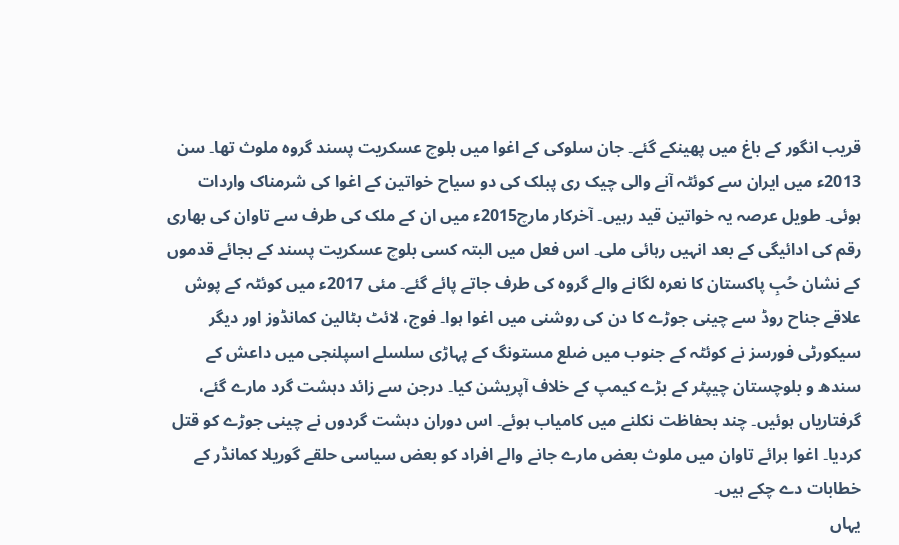قریب انگور کے باغ میں پھینکے گئے۔ جان سلوکی کے اغوا میں بلوچ عسکریت پسند گروہ ملوث تھا۔ سن 2013ء میں ایران سے کوئٹہ آنے والی چیک ری پبلک کی دو سیاح خواتین کے اغوا کی شرمناک واردات ہوئی۔ طویل عرصہ یہ خواتین قید رہیں۔ آخرکار مارچ2015ء میں ان کے ملک کی طرف سے تاوان کی بھاری رقم کی ادائیگی کے بعد انہیں رہائی ملی۔ اس فعل میں البتہ کسی بلوچ عسکریت پسند کے بجائے قدموں کے نشان حُبِ پاکستان کا نعرہ لگانے والے گروہ کی طرف جاتے پائے گئے۔ مئی 2017ء میں کوئٹہ کے پوش علاقے جناح روڈ سے چینی جوڑے کا دن کی روشنی میں اغوا ہوا۔ فوج، لائٹ بٹالین کمانڈوز اور دیگر سیکورٹی فورسز نے کوئٹہ کے جنوب میں ضلع مستونگ کے پہاڑی سلسلے اسپلنجی میں داعش کے سندھ و بلوچستان چیپٹر کے بڑے کیمپ کے خلاف آپریشن کیا۔ درجن سے زائد دہشت گرد مارے گئے، گرفتاریاں ہوئیں۔ چند بحفاظت نکلنے میں کامیاب ہوئے۔ اس دوران دہشت گردوں نے چینی جوڑے کو قتل کردیا۔ اغوا برائے تاوان میں ملوث بعض مارے جانے والے افراد کو بعض سیاسی حلقے گوریلا کمانڈر کے خطابات دے چکے ہیں۔
یہاں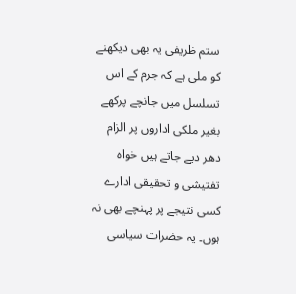ستم ظریفی یہ بھی دیکھنے کو ملی ہے کہ جرم کے اس تسلسل میں جانچے پرکھے بغیر ملکی اداروں پر الزام دھر دیے جاتے ہیں خواہ تفتیشی و تحقیقی ادارے کسی نتیجے پر پہنچے بھی نہ ہوں۔ یہ حضرات سیاسی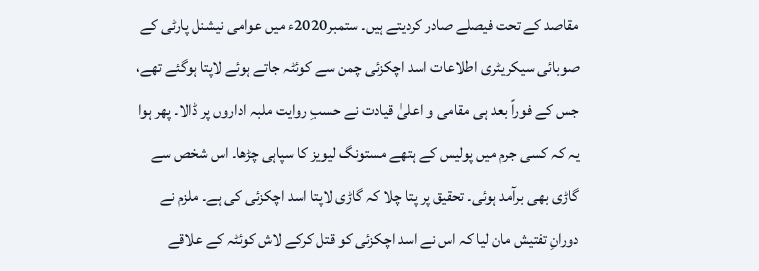مقاصد کے تحت فیصلے صادر کردیتے ہیں۔ ستمبر2020ء میں عوامی نیشنل پارٹی کے صوبائی سیکریٹری اطلاعات اسد اچکزئی چمن سے کوئٹہ جاتے ہوئے لاپتا ہوگئے تھے، جس کے فوراً بعد ہی مقامی و اعلیٰ قیادت نے حسبِ روایت ملبہ اداروں پر ڈالا۔ پھر ہوا یہ کہ کسی جرم میں پولیس کے ہتھے مستونگ لیویز کا سپاہی چڑھا۔ اس شخص سے گاڑی بھی برآمد ہوئی۔ تحقیق پر پتا چلا کہ گاڑی لاپتا اسد اچکزئی کی ہے۔ ملزم نے دورانِ تفتیش مان لیا کہ اس نے اسد اچکزئی کو قتل کرکے لاش کوئٹہ کے علاقے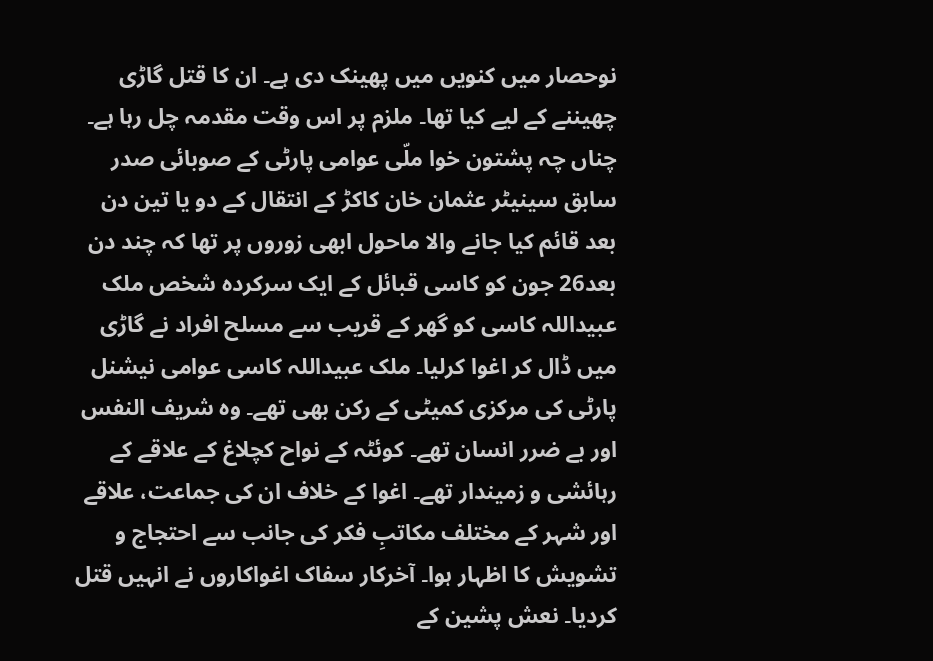نوحصار میں کنویں میں پھینک دی ہے۔ ان کا قتل گاڑی چھیننے کے لیے کیا تھا۔ ملزم پر اس وقت مقدمہ چل رہا ہے۔ چناں چہ پشتون خوا ملّی عوامی پارٹی کے صوبائی صدر سابق سینیٹر عثمان خان کاکڑ کے انتقال کے دو یا تین دن بعد قائم کیا جانے والا ماحول ابھی زوروں پر تھا کہ چند دن بعد26 جون کو کاسی قبائل کے ایک سرکردہ شخص ملک عبیداللہ کاسی کو گھر کے قریب سے مسلح افراد نے گاڑی میں ڈال کر اغوا کرلیا۔ ملک عبیداللہ کاسی عوامی نیشنل پارٹی کی مرکزی کمیٹی کے رکن بھی تھے۔ وہ شریف النفس اور بے ضرر انسان تھے۔ کوئٹہ کے نواح کچلاغ کے علاقے کے رہائشی و زمیندار تھے۔ اغوا کے خلاف ان کی جماعت، علاقے اور شہر کے مختلف مکاتبِ فکر کی جانب سے احتجاج و تشویش کا اظہار ہوا۔ آخرکار سفاک اغواکاروں نے انہیں قتل کردیا۔ نعش پشین کے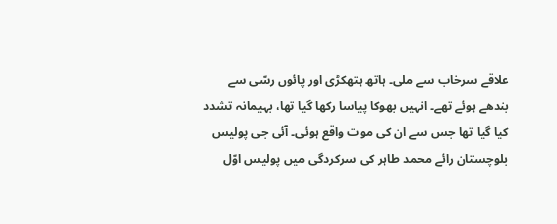علاقے سرخاب سے ملی۔ ہاتھ ہتھکڑی اور پائوں رسّی سے بندھے ہوئے تھے۔ انہیں بھوکا پیاسا رکھا گیا تھا، بہیمانہ تشدد کیا گیا تھا جس سے ان کی موت واقع ہوئی۔ آئی جی پولیس بلوچستان رائے محمد طاہر کی سرکردگی میں پولیس اوّل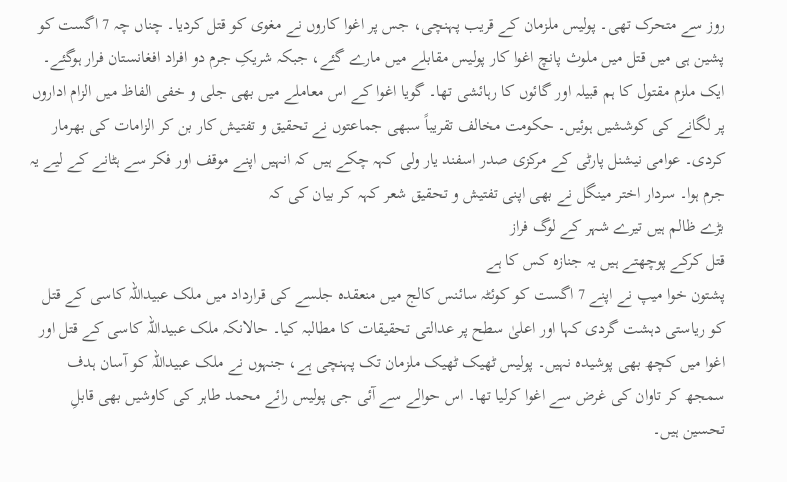روز سے متحرک تھی۔ پولیس ملزمان کے قریب پہنچی، جس پر اغوا کاروں نے مغوی کو قتل کردیا۔ چناں چہ 7 اگست کو پشین ہی میں قتل میں ملوث پانچ اغوا کار پولیس مقابلے میں مارے گئے، جبکہ شریکِ جرم دو افراد افغانستان فرار ہوگئے۔ ایک ملزم مقتول کا ہم قبیلہ اور گائوں کا رہائشی تھا۔ گویا اغوا کے اس معاملے میں بھی جلی و خفی الفاظ میں الزام اداروں پر لگانے کی کوششیں ہوئیں۔ حکومت مخالف تقریباً سبھی جماعتوں نے تحقیق و تفتیش کار بن کر الزامات کی بھرمار کردی۔ عوامی نیشنل پارٹی کے مرکزی صدر اسفند یار ولی کہہ چکے ہیں کہ انہیں اپنے موقف اور فکر سے ہٹانے کے لیے یہ جرم ہوا۔ سردار اختر مینگل نے بھی اپنی تفتیش و تحقیق شعر کہہ کر بیان کی کہ
بڑے ظالم ہیں تیرے شہر کے لوگ فراز
قتل کرکے پوچھتے ہیں یہ جنازہ کس کا ہے
پشتون خوا میپ نے اپنے 7 اگست کو کوئٹہ سائنس کالج میں منعقدہ جلسے کی قرارداد میں ملک عبیداللہ کاسی کے قتل کو ریاستی دہشت گردی کہا اور اعلیٰ سطح پر عدالتی تحقیقات کا مطالبہ کیا۔ حالانکہ ملک عبیداللہ کاسی کے قتل اور اغوا میں کچھ بھی پوشیدہ نہیں۔ پولیس ٹھیک ٹھیک ملزمان تک پہنچی ہے، جنہوں نے ملک عبیداللہ کو آسان ہدف سمجھ کر تاوان کی غرض سے اغوا کرلیا تھا۔ اس حوالے سے آئی جی پولیس رائے محمد طاہر کی کاوشیں بھی قابلِ تحسین ہیں۔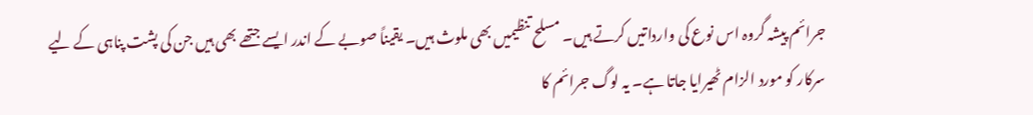جرائم پیشہ گروہ اس نوع کی وارداتیں کرتے ہیں۔ مسلح تنظیمیں بھی ملوث ہیں۔ یقیناً صوبے کے اندر ایسے جتھے بھی ہیں جن کی پشت پناہی کے لیے سرکار کو مورد الزام ٹھیرایا جاتا ہے۔ یہ لوگ جرائم کا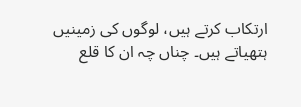ارتکاب کرتے ہیں، لوگوں کی زمینیں ہتھیاتے ہیں۔ چناں چہ ان کا قلع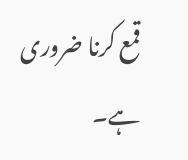قمع کرنا ضروری ہے۔